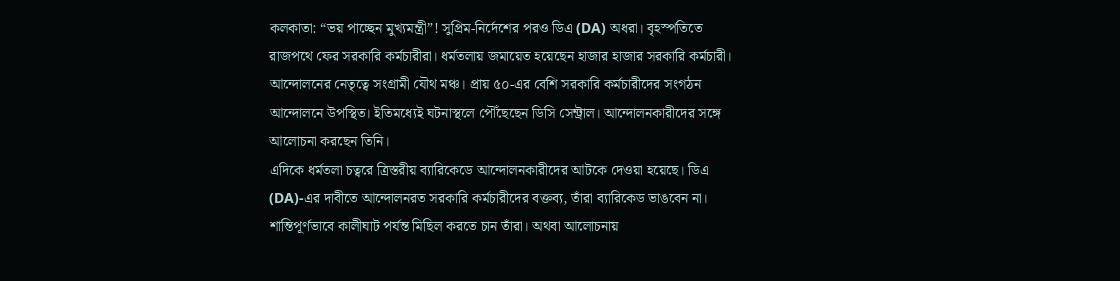কলকাতা: “ভয় পাচ্ছেন মুখ্যমন্ত্রী”! সুপ্রিম-নির্দেশের পরও ডিএ (DA) অধরা। বৃহস্পতিতে রাজপথে ফের সরকারি কর্মচারীরা। ধর্মতলায় জমায়েত হয়েছেন হাজার হাজার সরকারি কর্মচারী। আন্দোলনের নেতৃত্বে সংগ্রামী যৌথ মঞ্চ। প্রায় ৫০-এর বেশি সরকারি কর্মচারীদের সংগঠন আন্দোলনে উপস্থিত। ইতিমধ্যেই ঘটনাস্থলে পৌঁছেছেন ডিসি সেন্ট্রাল। আন্দোলনকারীদের সঙ্গে আলোচনা করছেন তিনি।
এদিকে ধর্মতলা চত্বরে ত্রিস্তরীয় ব্যারিকেডে আন্দোলনকারীদের আটকে দেওয়া হয়েছে। ডিএ (DA)-এর দাবীতে আন্দোলনরত সরকারি কর্মচারীদের বক্তব্য, তাঁরা ব্যারিকেড ভাঙবেন না। শান্তিপূর্ণভাবে কালীঘাট পর্যন্ত মিছিল করতে চান তাঁরা। অথবা আলোচনায়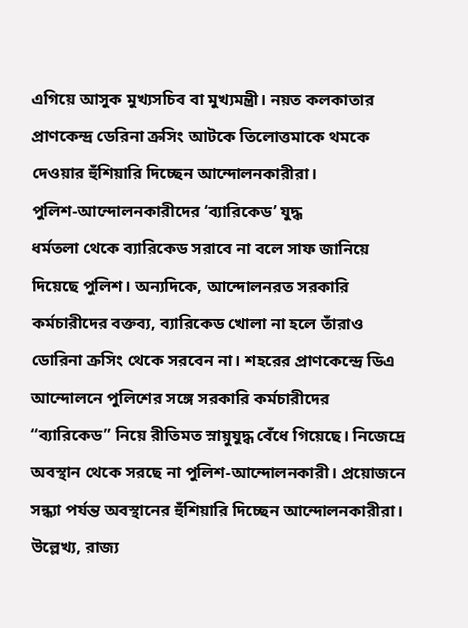এগিয়ে আসুক মুখ্যসচিব বা মুখ্যমন্ত্রী। নয়ত কলকাতার প্রাণকেন্দ্র ডেরিনা ক্রসিং আটকে তিলোত্তমাকে থমকে দেওয়ার হুঁশিয়ারি দিচ্ছেন আন্দোলনকারীরা।
পুলিশ-আন্দোলনকারীদের ‘ব্যারিকেড’ যুদ্ধ
ধর্মতলা থেকে ব্যারিকেড সরাবে না বলে সাফ জানিয়ে দিয়েছে পুলিশ। অন্যদিকে, আন্দোলনরত সরকারি কর্মচারীদের বক্তব্য, ব্যারিকেড খোলা না হলে তাঁরাও ডোরিনা ক্রসিং থেকে সরবেন না। শহরের প্রাণকেন্দ্রে ডিএ আন্দোলনে পুলিশের সঙ্গে সরকারি কর্মচারীদের “ব্যারিকেড” নিয়ে রীতিমত স্নায়ুযুদ্ধ বেঁধে গিয়েছে। নিজেদ্রে অবস্থান থেকে সরছে না পুলিশ-আন্দোলনকারী। প্রয়োজনে সন্ধ্যা পর্যন্ত অবস্থানের হুঁশিয়ারি দিচ্ছেন আন্দোলনকারীরা।
উল্লেখ্য, রাজ্য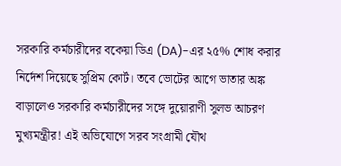সরকারি কর্মচারীদের বকেয়া ডিএ (DA)-এর ২৫% শোধ করার নির্দেশ দিয়েছে সুপ্রিম কোর্ট। তবে ভোটের আগে ভাতার অঙ্ক বাড়ালেও সরকারি কর্মচারীদের সঙ্গে দুয়োরাণী সুলভ আচরণ মুখ্যমন্ত্রীর! এই অভিযোগে সরব সংগ্রামী যৌথ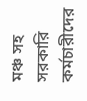মঞ্চ সহ সরকারি কর্মচারীদের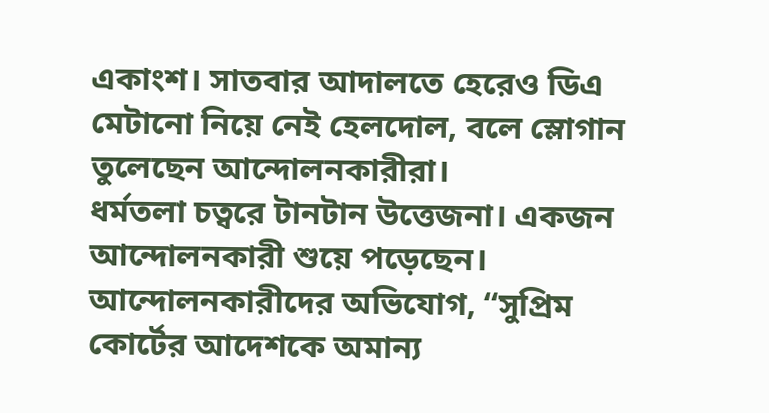একাংশ। সাতবার আদালতে হেরেও ডিএ মেটানো নিয়ে নেই হেলদোল, বলে স্লোগান তুলেছেন আন্দোলনকারীরা।
ধর্মতলা চত্বরে টানটান উত্তেজনা। একজন আন্দোলনকারী শুয়ে পড়েছেন। আন্দোলনকারীদের অভিযোগ, “সুপ্রিম কোর্টের আদেশকে অমান্য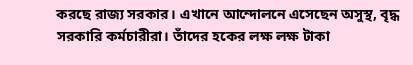করছে রাজ্য সরকার। এখানে আন্দোলনে এসেছেন অসুস্থ, বৃদ্ধ সরকারি কর্মচারীরা। তাঁদের হকের লক্ষ লক্ষ টাকা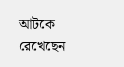আটকে রেখেছেন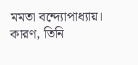মমতা বন্দ্যোপাধ্যায়। কারণ, তিনি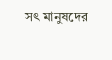সৎ মানুষদের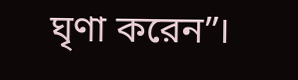ঘৃণা করেন”।